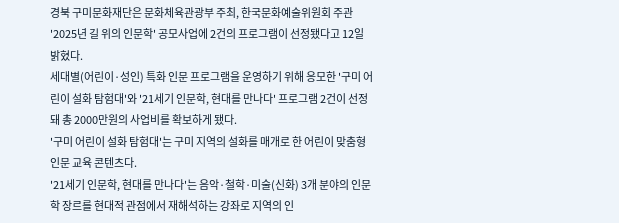경북 구미문화재단은 문화체육관광부 주최, 한국문화예술위원회 주관 '2025년 길 위의 인문학' 공모사업에 2건의 프로그램이 선정됐다고 12일 밝혔다.
세대별(어린이·성인) 특화 인문 프로그램을 운영하기 위해 응모한 '구미 어린이 설화 탐험대'와 '21세기 인문학, 현대를 만나다' 프로그램 2건이 선정돼 총 2000만원의 사업비를 확보하게 됐다.
'구미 어린이 설화 탐험대'는 구미 지역의 설화를 매개로 한 어린이 맞춤형 인문 교육 콘텐츠다.
'21세기 인문학, 현대를 만나다'는 음악·철학·미술(신화) 3개 분야의 인문학 장르를 현대적 관점에서 재해석하는 강좌로 지역의 인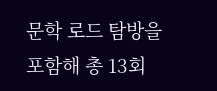문학 로드 탐방을 포함해 총 13회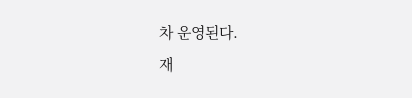차 운영된다.
재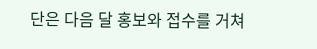단은 다음 달 홍보와 접수를 거쳐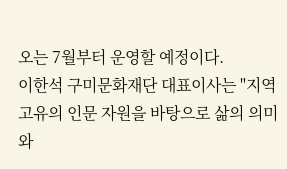오는 7월부터 운영할 예정이다.
이한석 구미문화재단 대표이사는 "지역 고유의 인문 자원을 바탕으로 삶의 의미와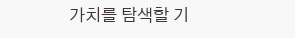가치를 탐색할 기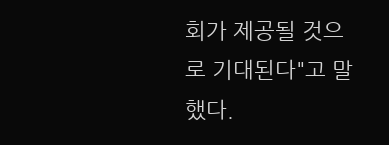회가 제공될 것으로 기대된다"고 말했다.